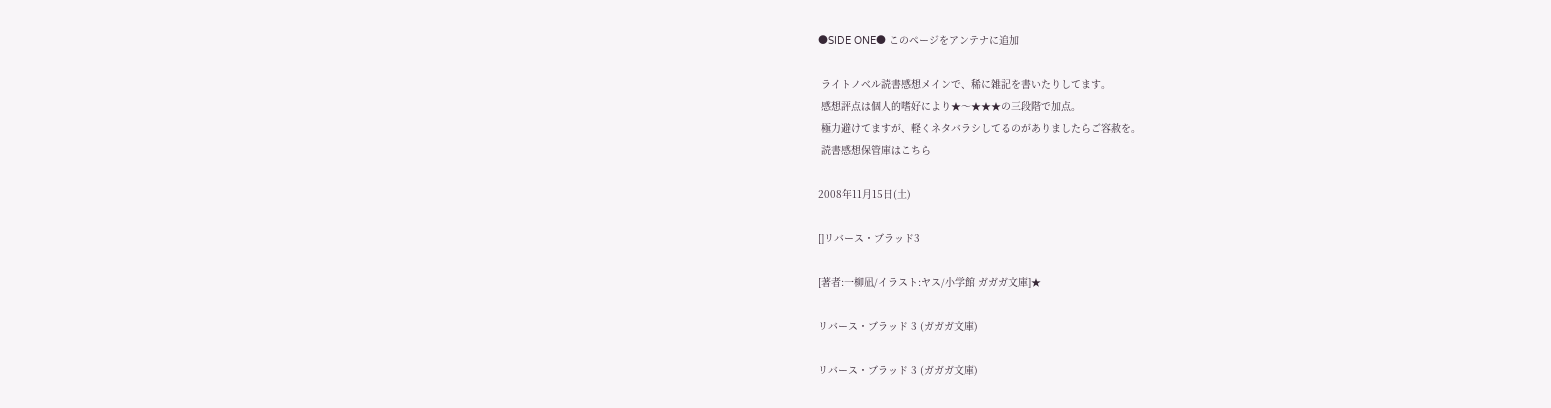●SIDE ONE● このページをアンテナに追加

 ライトノベル読書感想メインで、稀に雑記を書いたりしてます。
 感想評点は個人的嗜好により★〜★★★の三段階で加点。
 極力避けてますが、軽くネタバラシしてるのがありましたらご容赦を。
 読書感想保管庫はこちら

2008年11月15日(土)

[]リバース・ブラッド3

[著者:一柳凪/イラスト:ヤス/小学館 ガガガ文庫]★

リバース・ブラッド 3 (ガガガ文庫)

リバース・ブラッド 3 (ガガガ文庫)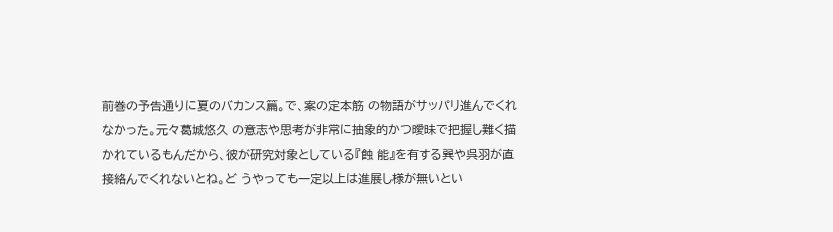前巻の予告通りに夏のバカンス篇。で、案の定本筋 の物語がサッパリ進んでくれなかった。元々葛城悠久 の意志や思考が非常に抽象的かつ曖昧で把握し難く描 かれているもんだから、彼が研究対象としている『蝕 能』を有する巽や呉羽が直接絡んでくれないとね。ど うやっても一定以上は進展し様が無いとい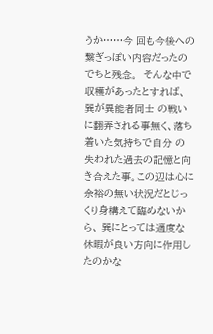うか……今 回も今後への繋ぎっぽい内容だったのでちと残念。  そんな中で収穫があったとすれば、巽が異能者同士 の戦いに翻弄される事無く、落ち着いた気持ちで自分 の失われた過去の記憶と向き合えた事。この辺は心に 余裕の無い状況だとじっくり身構えて臨めないから、 巽にとっては適度な休暇が良い方向に作用したのかな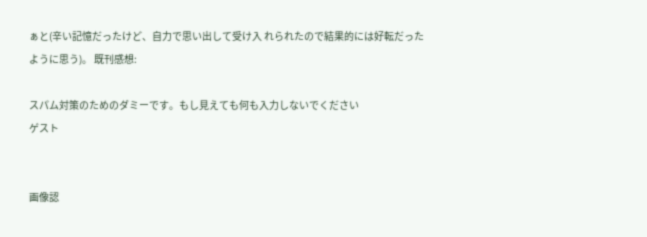ぁと(辛い記憶だったけど、自力で思い出して受け入 れられたので結果的には好転だったように思う)。 既刊感想:

スパム対策のためのダミーです。もし見えても何も入力しないでください
ゲスト


画像認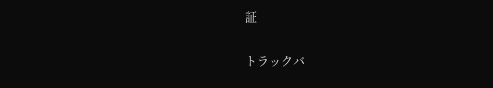証

トラックバ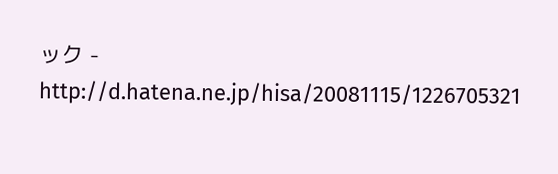ック - http://d.hatena.ne.jp/hisa/20081115/1226705321